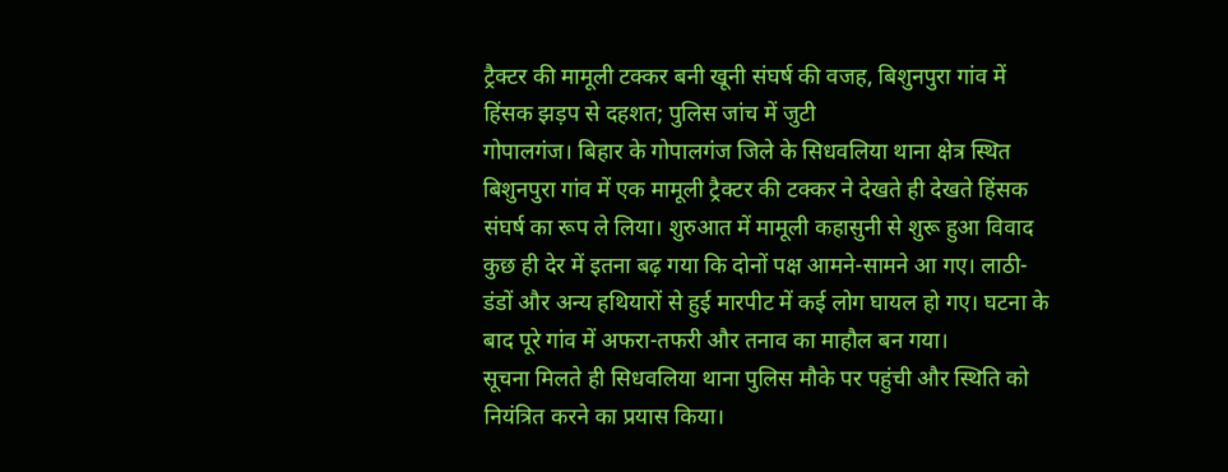ट्रैक्टर की मामूली टक्कर बनी खूनी संघर्ष की वजह, बिशुनपुरा गांव में हिंसक झड़प से दहशत; पुलिस जांच में जुटी
गोपालगंज। बिहार के गोपालगंज जिले के सिधवलिया थाना क्षेत्र स्थित बिशुनपुरा गांव में एक मामूली ट्रैक्टर की टक्कर ने देखते ही देखते हिंसक संघर्ष का रूप ले लिया। शुरुआत में मामूली कहासुनी से शुरू हुआ विवाद कुछ ही देर में इतना बढ़ गया कि दोनों पक्ष आमने-सामने आ गए। लाठी-डंडों और अन्य हथियारों से हुई मारपीट में कई लोग घायल हो गए। घटना के बाद पूरे गांव में अफरा-तफरी और तनाव का माहौल बन गया।
सूचना मिलते ही सिधवलिया थाना पुलिस मौके पर पहुंची और स्थिति को नियंत्रित करने का प्रयास किया।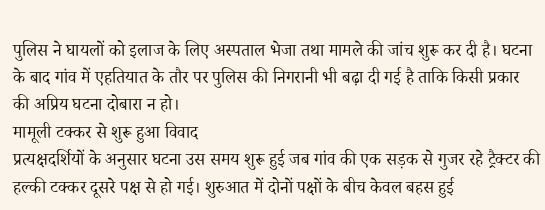पुलिस ने घायलों को इलाज के लिए अस्पताल भेजा तथा मामले की जांच शुरू कर दी है। घटना के बाद गांव में एहतियात के तौर पर पुलिस की निगरानी भी बढ़ा दी गई है ताकि किसी प्रकार की अप्रिय घटना दोबारा न हो।
मामूली टक्कर से शुरू हुआ विवाद
प्रत्यक्षदर्शियों के अनुसार घटना उस समय शुरू हुई जब गांव की एक सड़क से गुजर रहे ट्रैक्टर की हल्की टक्कर दूसरे पक्ष से हो गई। शुरुआत में दोनों पक्षों के बीच केवल बहस हुई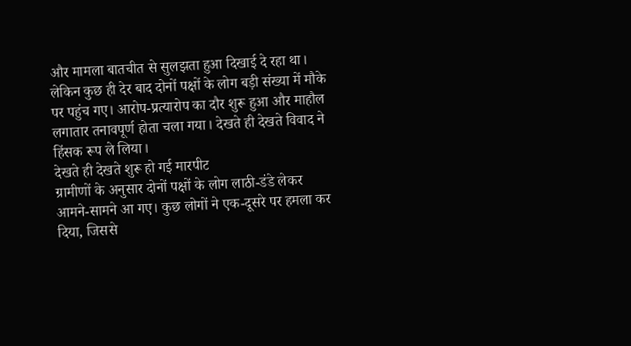और मामला बातचीत से सुलझता हुआ दिखाई दे रहा था।
लेकिन कुछ ही देर बाद दोनों पक्षों के लोग बड़ी संख्या में मौके पर पहुंच गए। आरोप-प्रत्यारोप का दौर शुरू हुआ और माहौल लगातार तनावपूर्ण होता चला गया। देखते ही देखते विवाद ने हिंसक रूप ले लिया।
देखते ही देखते शुरू हो गई मारपीट
ग्रामीणों के अनुसार दोनों पक्षों के लोग लाठी-डंडे लेकर आमने-सामने आ गए। कुछ लोगों ने एक-दूसरे पर हमला कर दिया, जिससे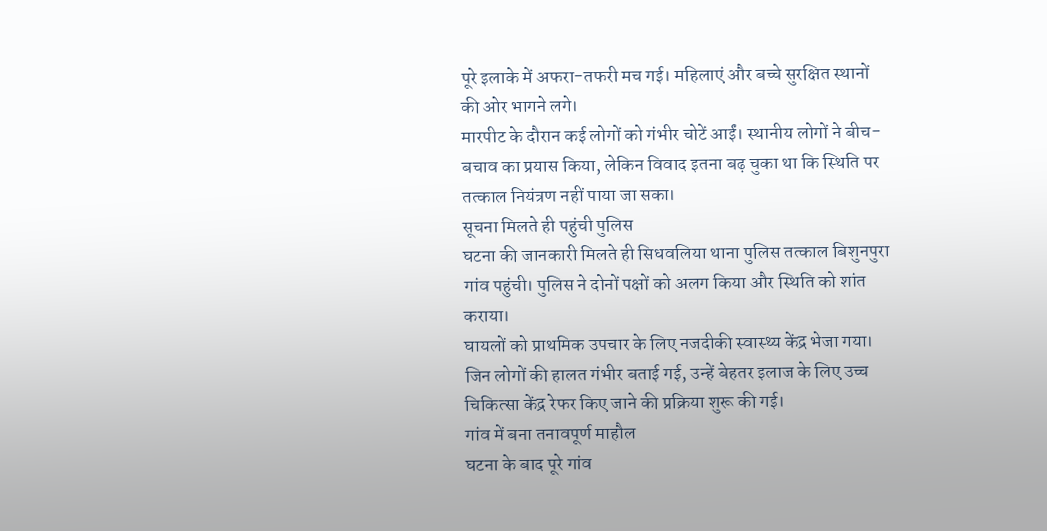पूरे इलाके में अफरा-तफरी मच गई। महिलाएं और बच्चे सुरक्षित स्थानों की ओर भागने लगे।
मारपीट के दौरान कई लोगों को गंभीर चोटें आईं। स्थानीय लोगों ने बीच-बचाव का प्रयास किया, लेकिन विवाद इतना बढ़ चुका था कि स्थिति पर तत्काल नियंत्रण नहीं पाया जा सका।
सूचना मिलते ही पहुंची पुलिस
घटना की जानकारी मिलते ही सिधवलिया थाना पुलिस तत्काल बिशुनपुरा गांव पहुंची। पुलिस ने दोनों पक्षों को अलग किया और स्थिति को शांत कराया।
घायलों को प्राथमिक उपचार के लिए नजदीकी स्वास्थ्य केंद्र भेजा गया। जिन लोगों की हालत गंभीर बताई गई, उन्हें बेहतर इलाज के लिए उच्च चिकित्सा केंद्र रेफर किए जाने की प्रक्रिया शुरू की गई।
गांव में बना तनावपूर्ण माहौल
घटना के बाद पूरे गांव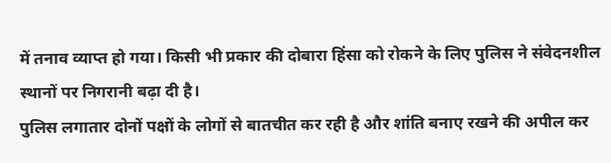में तनाव व्याप्त हो गया। किसी भी प्रकार की दोबारा हिंसा को रोकने के लिए पुलिस ने संवेदनशील स्थानों पर निगरानी बढ़ा दी है।
पुलिस लगातार दोनों पक्षों के लोगों से बातचीत कर रही है और शांति बनाए रखने की अपील कर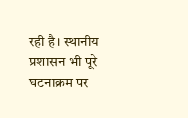रही है। स्थानीय प्रशासन भी पूरे घटनाक्रम पर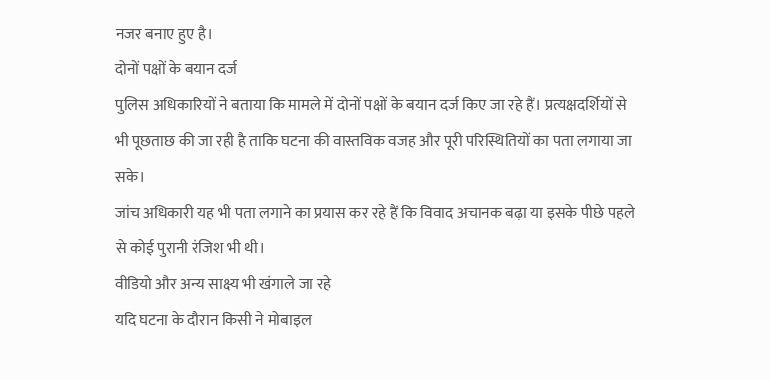नजर बनाए हुए है।
दोनों पक्षों के बयान दर्ज
पुलिस अधिकारियों ने बताया कि मामले में दोनों पक्षों के बयान दर्ज किए जा रहे हैं। प्रत्यक्षदर्शियों से भी पूछताछ की जा रही है ताकि घटना की वास्तविक वजह और पूरी परिस्थितियों का पता लगाया जा सके।
जांच अधिकारी यह भी पता लगाने का प्रयास कर रहे हैं कि विवाद अचानक बढ़ा या इसके पीछे पहले से कोई पुरानी रंजिश भी थी।
वीडियो और अन्य साक्ष्य भी खंगाले जा रहे
यदि घटना के दौरान किसी ने मोबाइल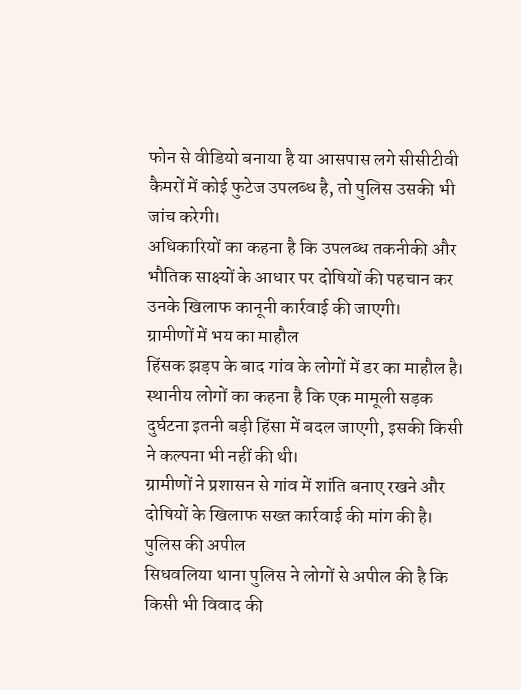फोन से वीडियो बनाया है या आसपास लगे सीसीटीवी कैमरों में कोई फुटेज उपलब्ध है, तो पुलिस उसकी भी जांच करेगी।
अधिकारियों का कहना है कि उपलब्ध तकनीकी और भौतिक साक्ष्यों के आधार पर दोषियों की पहचान कर उनके खिलाफ कानूनी कार्रवाई की जाएगी।
ग्रामीणों में भय का माहौल
हिंसक झड़प के बाद गांव के लोगों में डर का माहौल है। स्थानीय लोगों का कहना है कि एक मामूली सड़क दुर्घटना इतनी बड़ी हिंसा में बदल जाएगी, इसकी किसी ने कल्पना भी नहीं की थी।
ग्रामीणों ने प्रशासन से गांव में शांति बनाए रखने और दोषियों के खिलाफ सख्त कार्रवाई की मांग की है।
पुलिस की अपील
सिधवलिया थाना पुलिस ने लोगों से अपील की है कि किसी भी विवाद की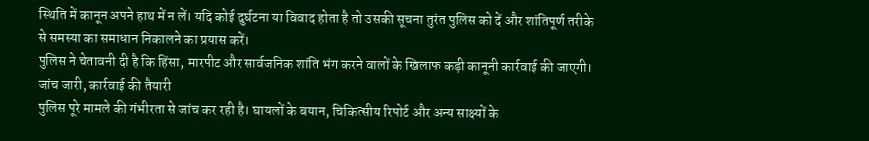स्थिति में कानून अपने हाथ में न लें। यदि कोई दुर्घटना या विवाद होता है तो उसकी सूचना तुरंत पुलिस को दें और शांतिपूर्ण तरीके से समस्या का समाधान निकालने का प्रयास करें।
पुलिस ने चेतावनी दी है कि हिंसा, मारपीट और सार्वजनिक शांति भंग करने वालों के खिलाफ कड़ी कानूनी कार्रवाई की जाएगी।
जांच जारी, कार्रवाई की तैयारी
पुलिस पूरे मामले की गंभीरता से जांच कर रही है। घायलों के बयान, चिकित्सीय रिपोर्ट और अन्य साक्ष्यों के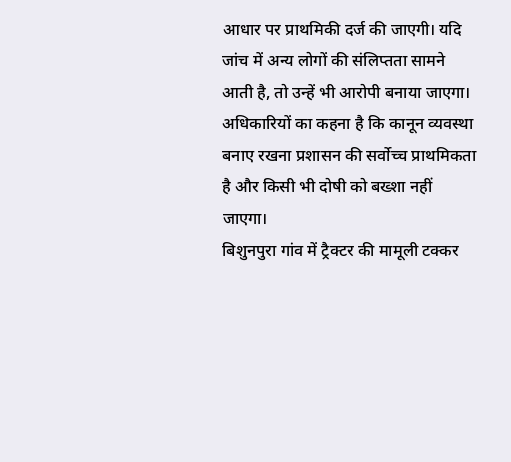आधार पर प्राथमिकी दर्ज की जाएगी। यदि जांच में अन्य लोगों की संलिप्तता सामने आती है, तो उन्हें भी आरोपी बनाया जाएगा।
अधिकारियों का कहना है कि कानून व्यवस्था बनाए रखना प्रशासन की सर्वोच्च प्राथमिकता है और किसी भी दोषी को बख्शा नहीं जाएगा।
बिशुनपुरा गांव में ट्रैक्टर की मामूली टक्कर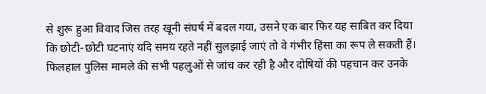से शुरू हुआ विवाद जिस तरह खूनी संघर्ष में बदल गया, उसने एक बार फिर यह साबित कर दिया कि छोटी-छोटी घटनाएं यदि समय रहते नहीं सुलझाई जाएं तो वे गंभीर हिंसा का रूप ले सकती हैं। फिलहाल पुलिस मामले की सभी पहलुओं से जांच कर रही है और दोषियों की पहचान कर उनके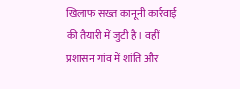खिलाफ सख्त कानूनी कार्रवाई की तैयारी में जुटी है। वहीं प्रशासन गांव में शांति और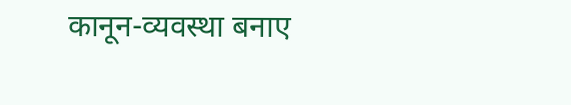कानून-व्यवस्था बनाए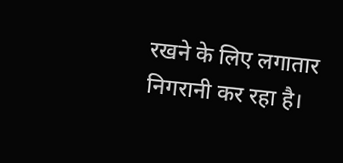रखने के लिए लगातार निगरानी कर रहा है।